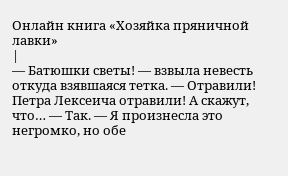Онлайн книга «Хозяйка пряничной лавки»
|
— Батюшки светы! — взвыла невесть откуда взявшаяся тетка. — Отравили! Петра Лексеича отравили! А скажут, что… — Так. — Я произнесла это негромко, но обе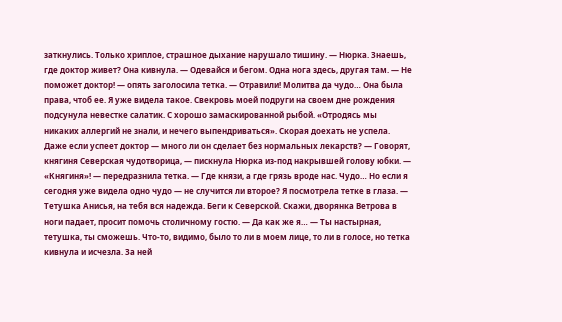заткнулись. Только хриплое, страшное дыхание нарушало тишину. — Нюрка. Знаешь, где доктор живет? Она кивнула. — Одевайся и бегом. Одна нога здесь, другая там. — Не поможет доктор! — опять заголосила тетка. — Отравили! Молитва да чудо… Она была права, чтоб ее. Я уже видела такое. Свекровь моей подруги на своем дне рождения подсунула невестке салатик. С хорошо замаскированной рыбой. «Отродясь мы никаких аллергий не знали, и нечего выпендриваться». Скорая доехать не успела. Даже если успеет доктор — много ли он сделает без нормальных лекарств? — Говорят, княгиня Северская чудотворица, — пискнула Нюрка из-под накрывшей голову юбки. — «Княгиня»! — передразнила тетка. — Где князи, а где грязь вроде нас. Чудо… Но если я сегодня уже видела одно чудо — не случится ли второе? Я посмотрела тетке в глаза. — Тетушка Анисья, на тебя вся надежда. Беги к Северской. Скажи, дворянка Ветрова в ноги падает, просит помочь столичному гостю. — Да как же я… — Ты настырная, тетушка, ты сможешь. Что-то, видимо, было то ли в моем лице, то ли в голосе, но тетка кивнула и исчезла. За ней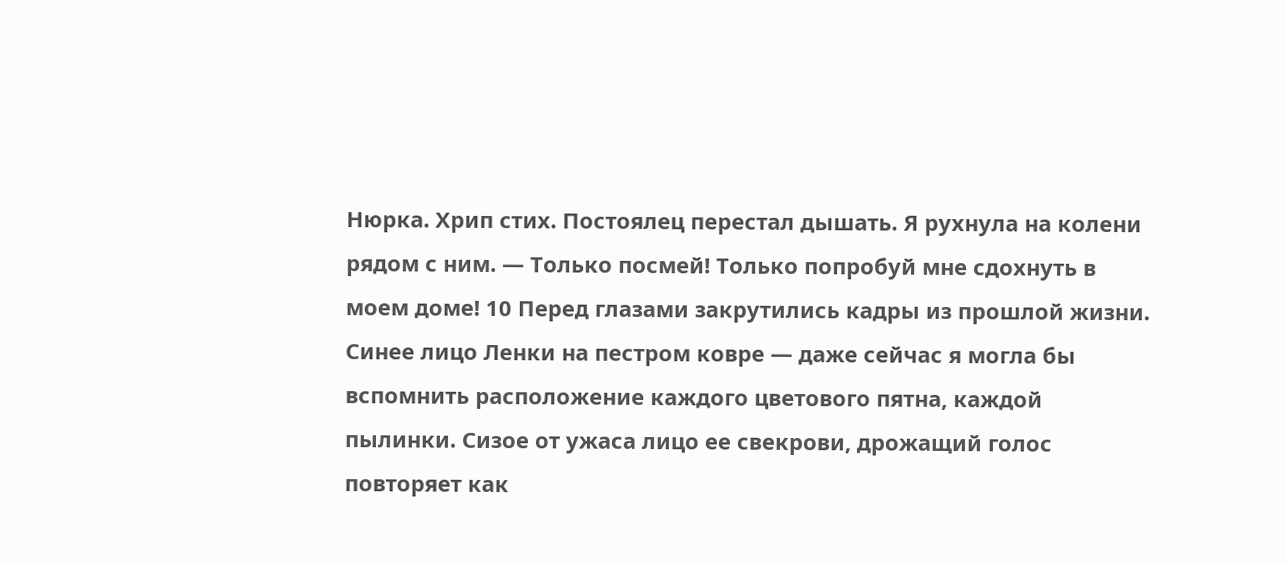Нюрка. Хрип стих. Постоялец перестал дышать. Я рухнула на колени рядом с ним. — Только посмей! Только попробуй мне сдохнуть в моем доме! 10 Перед глазами закрутились кадры из прошлой жизни. Синее лицо Ленки на пестром ковре — даже сейчас я могла бы вспомнить расположение каждого цветового пятна, каждой пылинки. Сизое от ужаса лицо ее свекрови, дрожащий голос повторяет как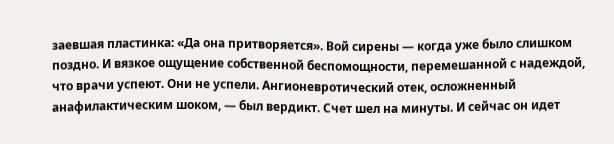заевшая пластинка: «Да она притворяется». Вой сирены — когда уже было слишком поздно. И вязкое ощущение собственной беспомощности, перемешанной с надеждой, что врачи успеют. Они не успели. Ангионевротический отек, осложненный анафилактическим шоком, — был вердикт. Счет шел на минуты. И сейчас он идет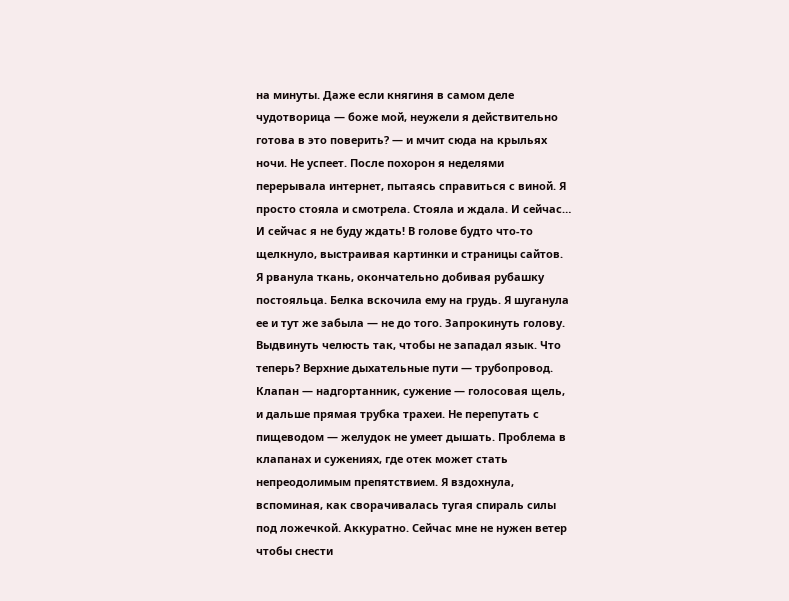на минуты. Даже если княгиня в самом деле чудотворица — боже мой, неужели я действительно готова в это поверить? — и мчит сюда на крыльях ночи. Не успеет. После похорон я неделями перерывала интернет, пытаясь справиться с виной. Я просто стояла и смотрела. Стояла и ждала. И сейчас… И сейчас я не буду ждать! В голове будто что-то щелкнуло, выстраивая картинки и страницы сайтов. Я рванула ткань, окончательно добивая рубашку постояльца. Белка вскочила ему на грудь. Я шуганула ее и тут же забыла — не до того. Запрокинуть голову. Выдвинуть челюсть так, чтобы не западал язык. Что теперь? Верхние дыхательные пути — трубопровод. Клапан — надгортанник, сужение — голосовая щель, и дальше прямая трубка трахеи. Не перепутать с пищеводом — желудок не умеет дышать. Проблема в клапанах и сужениях, где отек может стать непреодолимым препятствием. Я вздохнула, вспоминая, как сворачивалась тугая спираль силы под ложечкой. Аккуратно. Сейчас мне не нужен ветер чтобы снести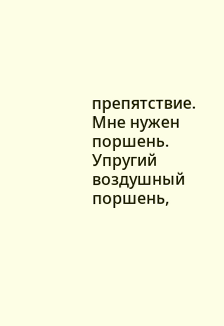препятствие. Мне нужен поршень. Упругий воздушный поршень,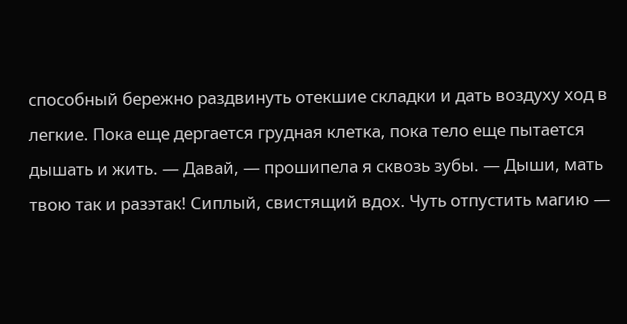способный бережно раздвинуть отекшие складки и дать воздуху ход в легкие. Пока еще дергается грудная клетка, пока тело еще пытается дышать и жить. — Давай, — прошипела я сквозь зубы. — Дыши, мать твою так и разэтак! Сиплый, свистящий вдох. Чуть отпустить магию —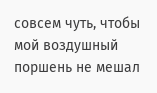совсем чуть, чтобы мой воздушный поршень не мешал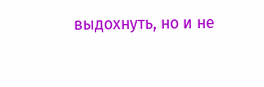выдохнуть, но и не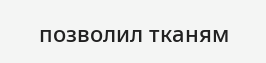позволил тканям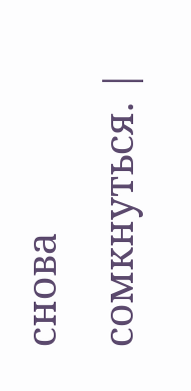снова сомкнуться. |